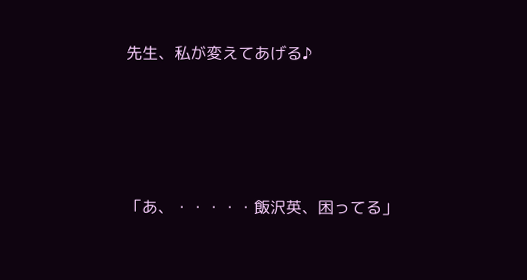先生、私が変えてあげる♪




「あ、・・・・・飯沢英、困ってる」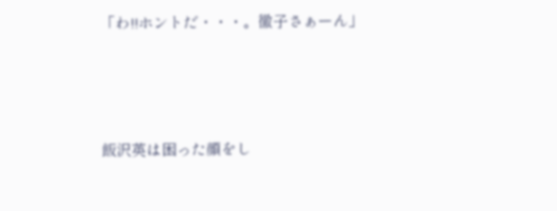「わ!!ホントだ・・・。徹子さぁーん」




飯沢英は困った顔をし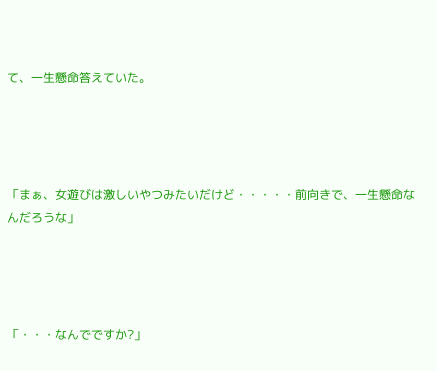て、一生懸命答えていた。




「まぁ、女遊びは激しいやつみたいだけど・・・・・前向きで、一生懸命なんだろうな」




「・・・なんでですか?」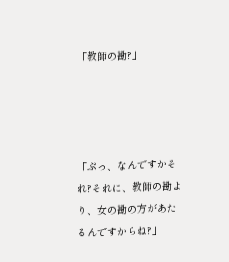「教師の勘?」




「ぷっ、なんですかそれ?それに、教師の勘より、女の勘の方があたるんですからね?」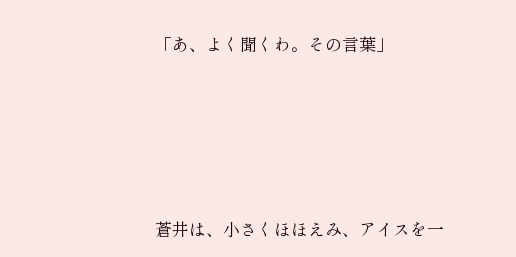「あ、よく聞くわ。その言葉」





蒼井は、小さくほほえみ、アイスを一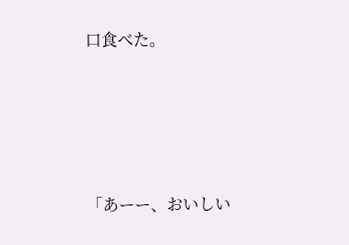口食べた。





「あーー、おいしい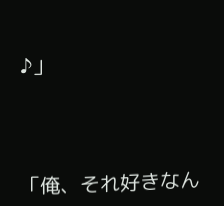♪」




「俺、それ好きなん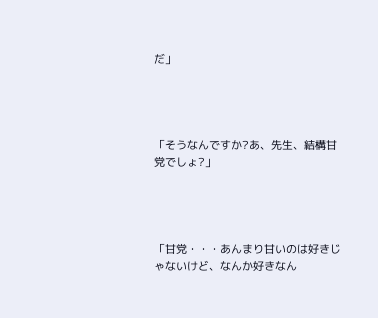だ」




「そうなんですか?あ、先生、結構甘党でしょ?」




「甘党・・・あんまり甘いのは好きじゃないけど、なんか好きなん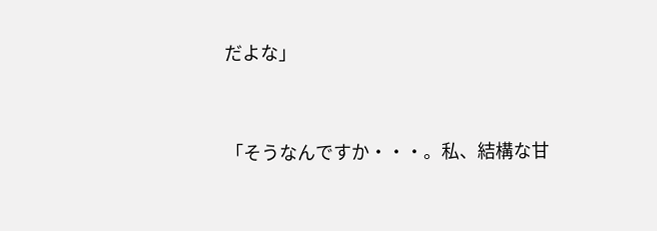だよな」




「そうなんですか・・・。私、結構な甘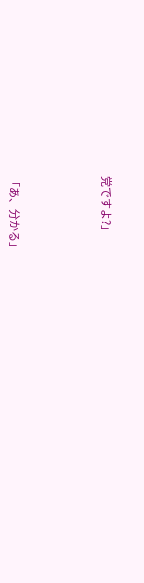党ですよ?」




「あ、分かる」